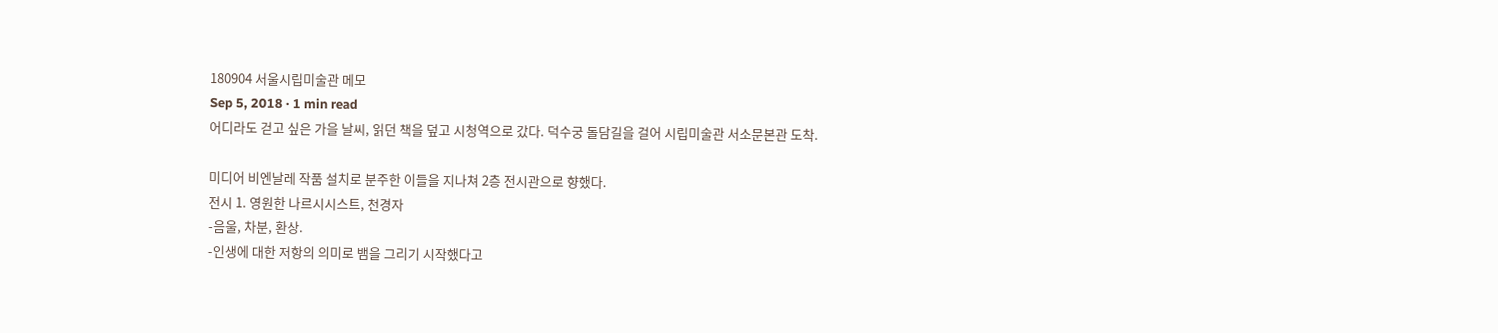180904 서울시립미술관 메모
Sep 5, 2018 · 1 min read
어디라도 걷고 싶은 가을 날씨, 읽던 책을 덮고 시청역으로 갔다. 덕수궁 돌담길을 걸어 시립미술관 서소문본관 도착.

미디어 비엔날레 작품 설치로 분주한 이들을 지나쳐 2층 전시관으로 향했다.
전시 1. 영원한 나르시시스트, 천경자
-음울, 차분, 환상.
-인생에 대한 저항의 의미로 뱀을 그리기 시작했다고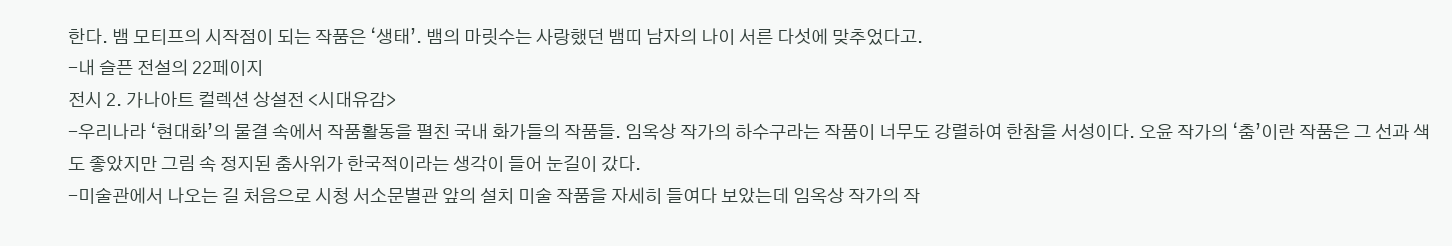한다. 뱀 모티프의 시작점이 되는 작품은 ‘생태’. 뱀의 마릿수는 사랑했던 뱀띠 남자의 나이 서른 다섯에 맞추었다고.
-내 슬픈 전설의 22페이지
전시 2. 가나아트 컬렉션 상설전 <시대유감>
-우리나라 ‘현대화’의 물결 속에서 작품활동을 펼친 국내 화가들의 작품들. 임옥상 작가의 하수구라는 작품이 너무도 강렬하여 한참을 서성이다. 오윤 작가의 ‘춤’이란 작품은 그 선과 색도 좋았지만 그림 속 정지된 춤사위가 한국적이라는 생각이 들어 눈길이 갔다.
-미술관에서 나오는 길 처음으로 시청 서소문별관 앞의 설치 미술 작품을 자세히 들여다 보았는데 임옥상 작가의 작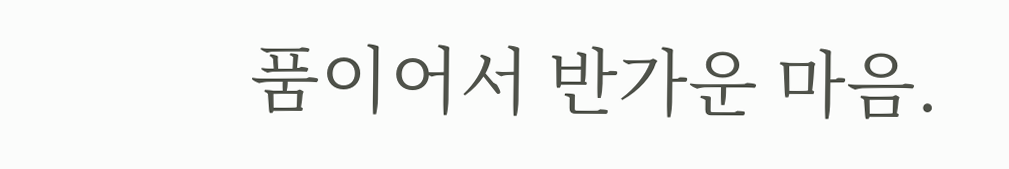품이어서 반가운 마음.